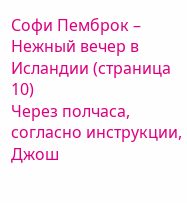Софи Пемброк – Нежный вечер в Исландии (страница 10)
Через полчаса, согласно инструкции, Джош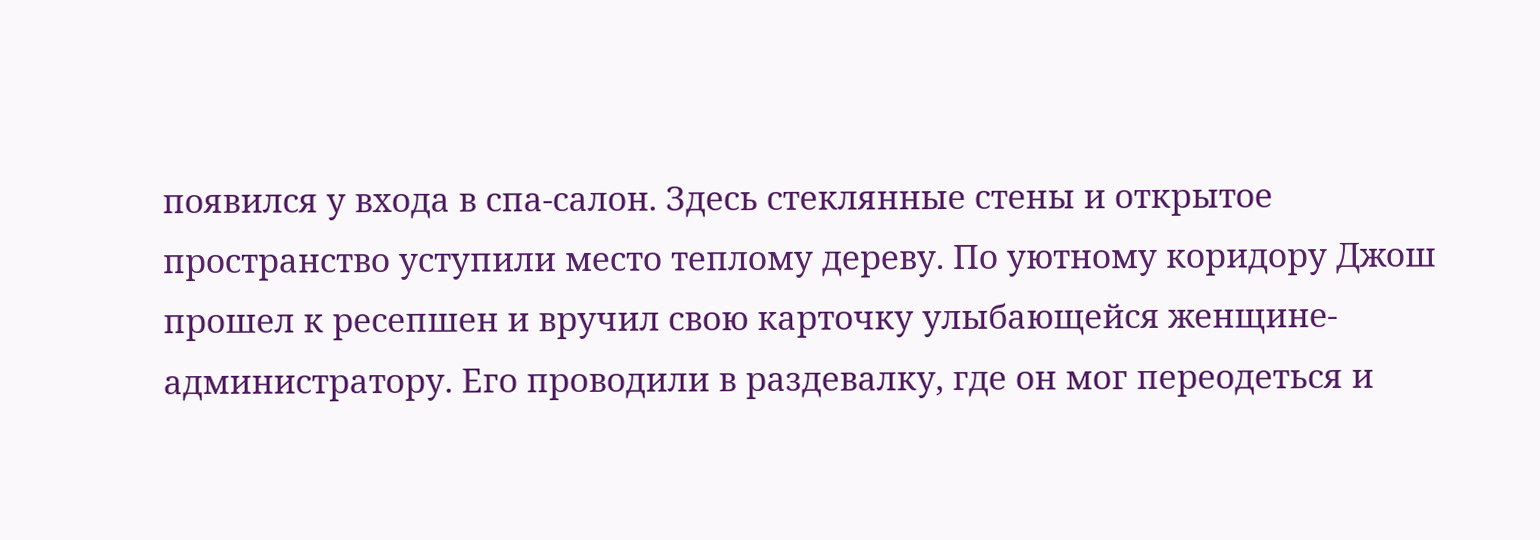появился у входа в спа-салон. Здесь стеклянные стены и открытое пространство уступили место теплому дереву. По уютному коридору Джош прошел к ресепшен и вручил свою карточку улыбающейся женщине-администратору. Его проводили в раздевалку, где он мог переодеться и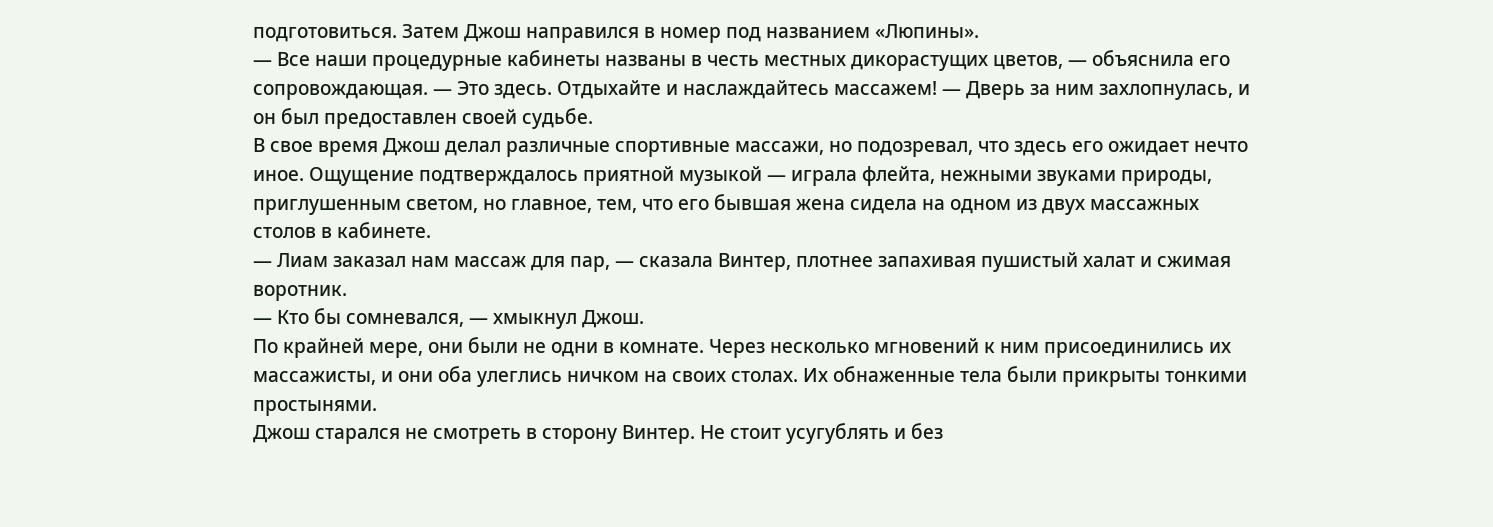подготовиться. Затем Джош направился в номер под названием «Люпины».
— Все наши процедурные кабинеты названы в честь местных дикорастущих цветов, — объяснила его сопровождающая. — Это здесь. Отдыхайте и наслаждайтесь массажем! — Дверь за ним захлопнулась, и он был предоставлен своей судьбе.
В свое время Джош делал различные спортивные массажи, но подозревал, что здесь его ожидает нечто иное. Ощущение подтверждалось приятной музыкой — играла флейта, нежными звуками природы, приглушенным светом, но главное, тем, что его бывшая жена сидела на одном из двух массажных столов в кабинете.
— Лиам заказал нам массаж для пар, — сказала Винтер, плотнее запахивая пушистый халат и сжимая воротник.
— Кто бы сомневался, — хмыкнул Джош.
По крайней мере, они были не одни в комнате. Через несколько мгновений к ним присоединились их массажисты, и они оба улеглись ничком на своих столах. Их обнаженные тела были прикрыты тонкими простынями.
Джош старался не смотреть в сторону Винтер. Не стоит усугублять и без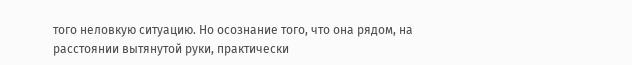того неловкую ситуацию. Но осознание того, что она рядом, на расстоянии вытянутой руки, практически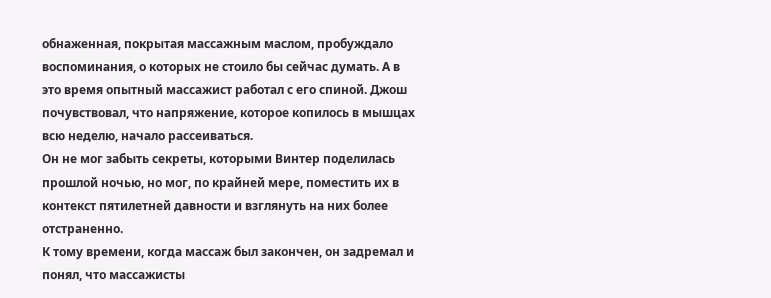обнаженная, покрытая массажным маслом, пробуждало воспоминания, о которых не стоило бы сейчас думать. А в это время опытный массажист работал с его спиной. Джош почувствовал, что напряжение, которое копилось в мышцах всю неделю, начало рассеиваться.
Он не мог забыть секреты, которыми Винтер поделилась прошлой ночью, но мог, по крайней мере, поместить их в контекст пятилетней давности и взглянуть на них более отстраненно.
К тому времени, когда массаж был закончен, он задремал и понял, что массажисты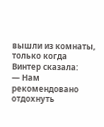вышли из комнаты, только когда Винтер сказала:
— Нам рекомендовано отдохнуть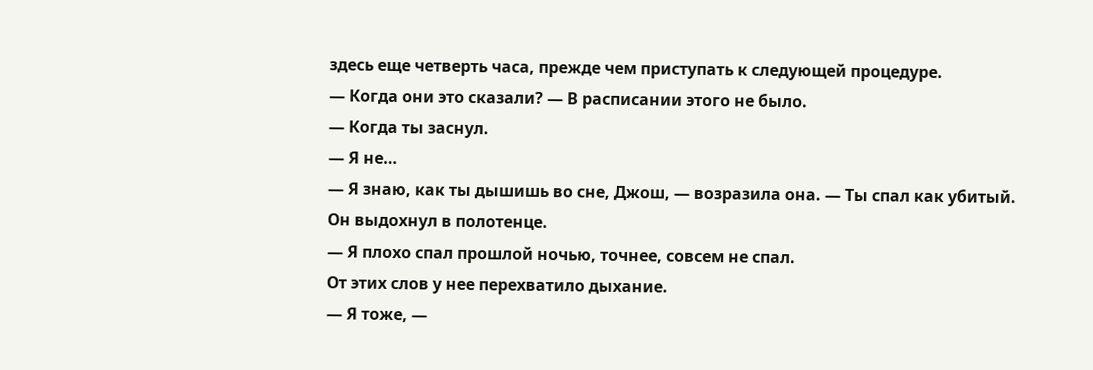здесь еще четверть часа, прежде чем приступать к следующей процедуре.
— Когда они это сказали? — В расписании этого не было.
— Когда ты заснул.
— Я не…
— Я знаю, как ты дышишь во сне, Джош, — возразила она. — Ты спал как убитый.
Он выдохнул в полотенце.
— Я плохо спал прошлой ночью, точнее, совсем не спал.
От этих слов у нее перехватило дыхание.
— Я тоже, —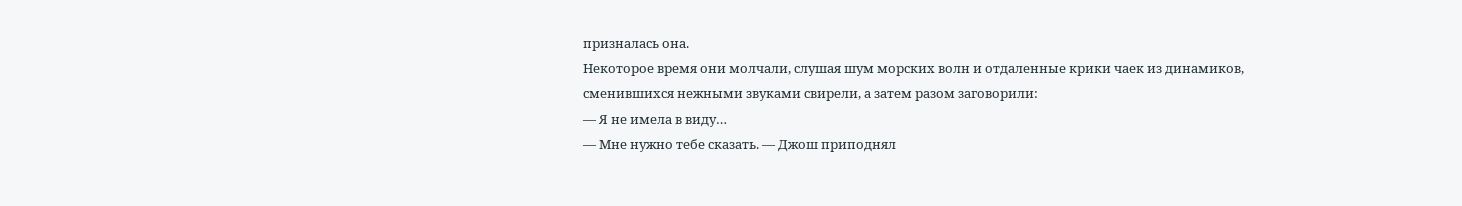призналась она.
Некоторое время они молчали, слушая шум морских волн и отдаленные крики чаек из динамиков, сменившихся нежными звуками свирели, а затем разом заговорили:
— Я не имела в виду…
— Мне нужно тебе сказать. — Джош приподнял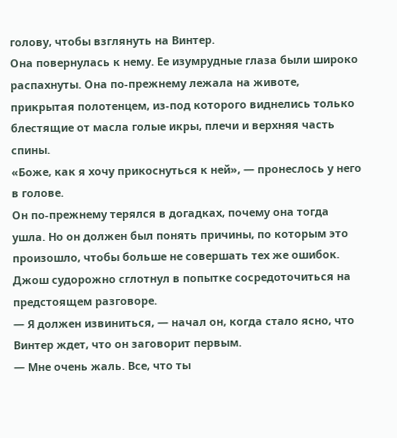голову, чтобы взглянуть на Винтер.
Она повернулась к нему. Ее изумрудные глаза были широко распахнуты. Она по-прежнему лежала на животе, прикрытая полотенцем, из-под которого виднелись только блестящие от масла голые икры, плечи и верхняя часть спины.
«Боже, как я хочу прикоснуться к ней», — пронеслось у него в голове.
Он по-прежнему терялся в догадках, почему она тогда ушла. Но он должен был понять причины, по которым это произошло, чтобы больше не совершать тех же ошибок.
Джош судорожно сглотнул в попытке сосредоточиться на предстоящем разговоре.
— Я должен извиниться, — начал он, когда стало ясно, что Винтер ждет, что он заговорит первым.
— Мне очень жаль. Все, что ты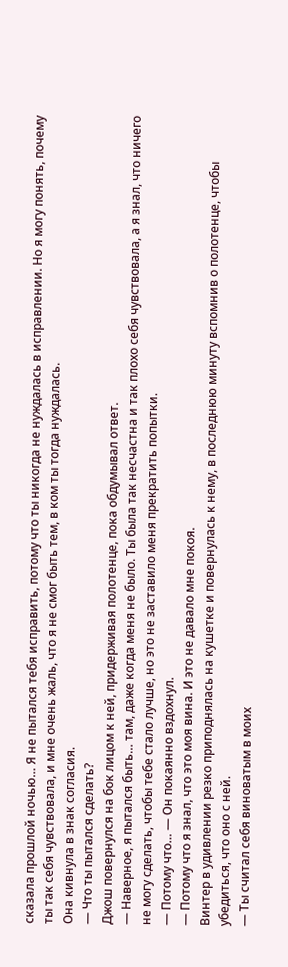сказала прошлой ночью… Я не пытался тебя исправить, потому что ты никогда не нуждалась в исправлении. Но я могу понять, почему ты так себя чувствовала, и мне очень жаль, что я не смог быть тем, в ком ты тогда нуждалась.
Она кивнула в знак согласия.
— Что ты пытался сделать?
Джош повернулся на бок лицом к ней, придерживая полотенце, пока обдумывал ответ.
— Наверное, я пытался быть… там, даже когда меня не было. Ты была так несчастна и так плохо себя чувствовала, а я знал, что ничего не могу сделать, чтобы тебе стало лучше, но это не заставило меня прекратить попытки.
— Потому что… — Он покаянно вздохнул.
— Потому что я знал, что это моя вина. И это не давало мне покоя.
Винтер в удивлении резко приподнялась на кушетке и повернулась к нему, в последнюю минуту вспомнив о полотенце, чтобы убедиться, что оно с ней.
— Ты считал себя виноватым в моих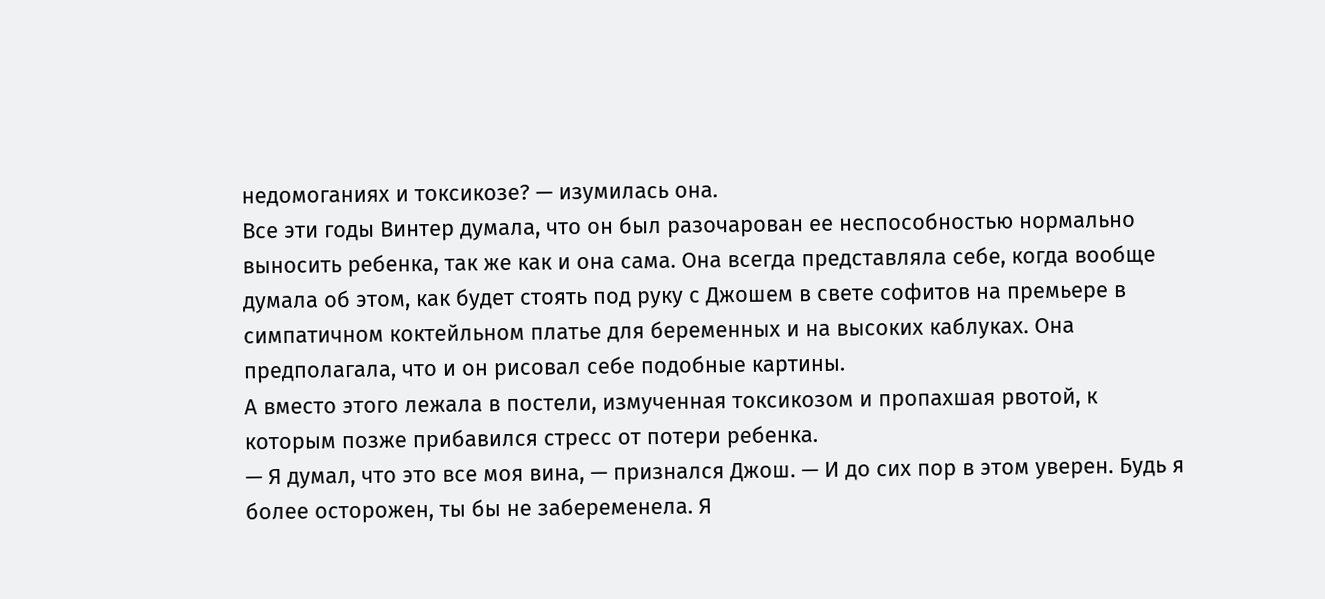недомоганиях и токсикозе? — изумилась она.
Все эти годы Винтер думала, что он был разочарован ее неспособностью нормально выносить ребенка, так же как и она сама. Она всегда представляла себе, когда вообще думала об этом, как будет стоять под руку с Джошем в свете софитов на премьере в симпатичном коктейльном платье для беременных и на высоких каблуках. Она предполагала, что и он рисовал себе подобные картины.
А вместо этого лежала в постели, измученная токсикозом и пропахшая рвотой, к которым позже прибавился стресс от потери ребенка.
— Я думал, что это все моя вина, — признался Джош. — И до сих пор в этом уверен. Будь я более осторожен, ты бы не забеременела. Я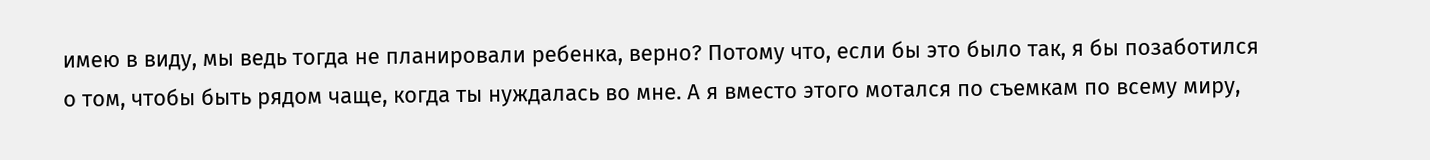имею в виду, мы ведь тогда не планировали ребенка, верно? Потому что, если бы это было так, я бы позаботился о том, чтобы быть рядом чаще, когда ты нуждалась во мне. А я вместо этого мотался по съемкам по всему миру,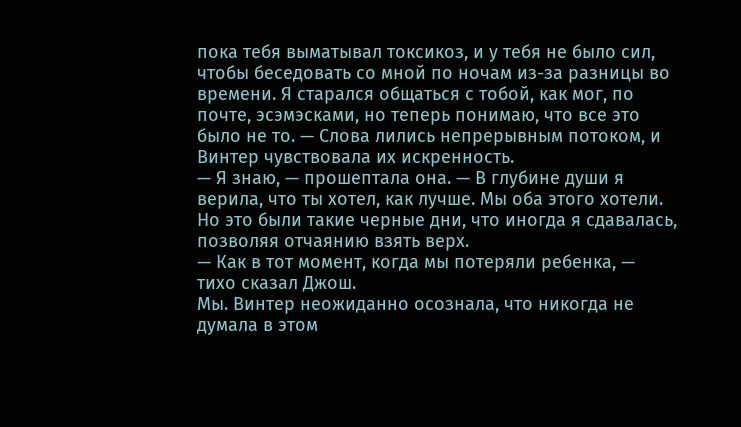пока тебя выматывал токсикоз, и у тебя не было сил, чтобы беседовать со мной по ночам из-за разницы во времени. Я старался общаться с тобой, как мог, по почте, эсэмэсками, но теперь понимаю, что все это было не то. — Слова лились непрерывным потоком, и Винтер чувствовала их искренность.
— Я знаю, — прошептала она. — В глубине души я верила, что ты хотел, как лучше. Мы оба этого хотели. Но это были такие черные дни, что иногда я сдавалась, позволяя отчаянию взять верх.
— Как в тот момент, когда мы потеряли ребенка, — тихо сказал Джош.
Мы. Винтер неожиданно осознала, что никогда не думала в этом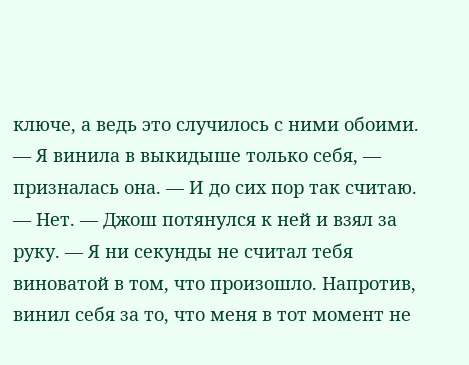ключе, а ведь это случилось с ними обоими.
— Я винила в выкидыше только себя, — призналась она. — И до сих пор так считаю.
— Нет. — Джош потянулся к ней и взял за руку. — Я ни секунды не считал тебя виноватой в том, что произошло. Напротив, винил себя за то, что меня в тот момент не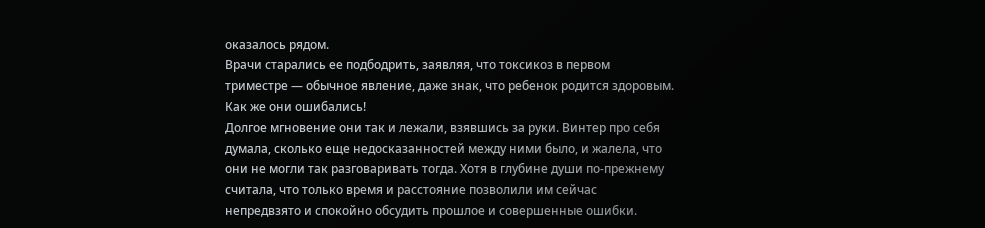оказалось рядом.
Врачи старались ее подбодрить, заявляя, что токсикоз в первом триместре — обычное явление, даже знак, что ребенок родится здоровым. Как же они ошибались!
Долгое мгновение они так и лежали, взявшись за руки. Винтер про себя думала, сколько еще недосказанностей между ними было, и жалела, что они не могли так разговаривать тогда. Хотя в глубине души по-прежнему считала, что только время и расстояние позволили им сейчас непредвзято и спокойно обсудить прошлое и совершенные ошибки.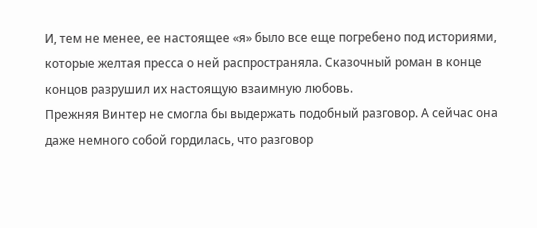И, тем не менее, ее настоящее «я» было все еще погребено под историями, которые желтая пресса о ней распространяла. Сказочный роман в конце концов разрушил их настоящую взаимную любовь.
Прежняя Винтер не смогла бы выдержать подобный разговор. А сейчас она даже немного собой гордилась, что разговор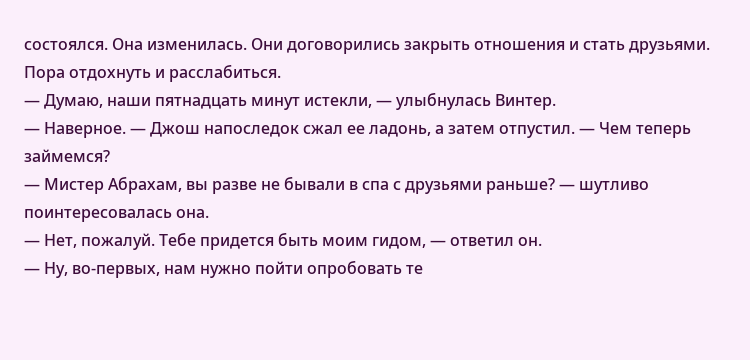состоялся. Она изменилась. Они договорились закрыть отношения и стать друзьями. Пора отдохнуть и расслабиться.
— Думаю, наши пятнадцать минут истекли, — улыбнулась Винтер.
— Наверное. — Джош напоследок сжал ее ладонь, а затем отпустил. — Чем теперь займемся?
— Мистер Абрахам, вы разве не бывали в спа с друзьями раньше? — шутливо поинтересовалась она.
— Нет, пожалуй. Тебе придется быть моим гидом, — ответил он.
— Ну, во-первых, нам нужно пойти опробовать те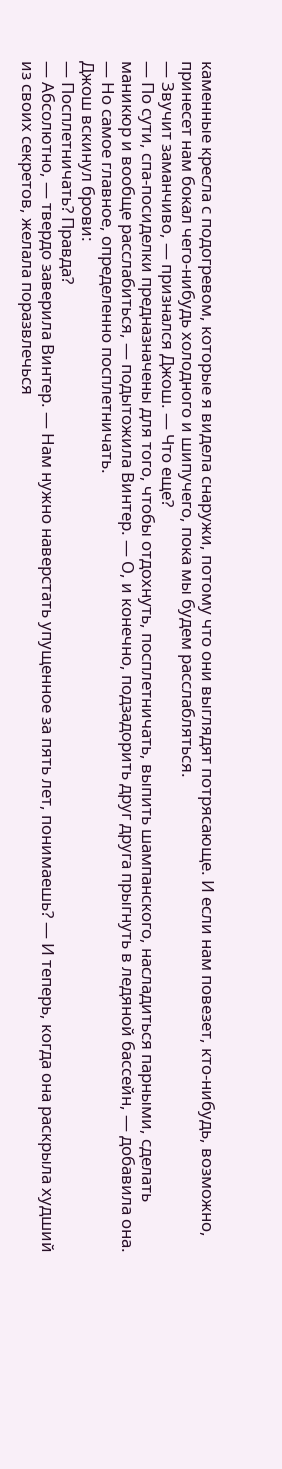каменные кресла с подогревом, которые я видела снаружи, потому что они выглядят потрясающе. И если нам повезет, кто-нибудь, возможно, принесет нам бокал чего-нибудь холодного и шипучего, пока мы будем расслабляться.
— Звучит заманчиво, — признался Джош. — Что еще?
— По сути, спа-посиделки предназначены для того, чтобы отдохнуть, посплетничать, выпить шампанского, насладиться парными, сделать маникюр и вообще расслабиться, — подытожила Винтер. — О, и конечно, подзадорить друг друга прыгнуть в ледяной бассейн, — добавила она. — Но самое главное, определенно посплетничать.
Джош вскинул брови:
— Посплетничать? Правда?
— Абсолютно, — твердо заверила Винтер. — Нам нужно наверстать упущенное за пять лет, понимаешь? — И теперь, когда она раскрыла худший из своих секретов, желала поразвлечься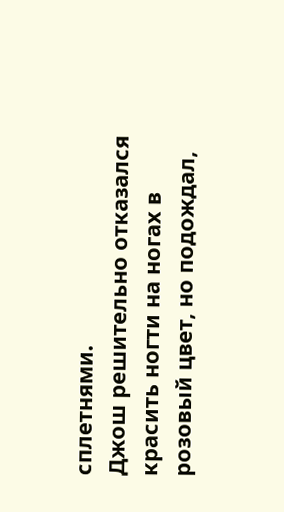сплетнями.
Джош решительно отказался красить ногти на ногах в розовый цвет, но подождал,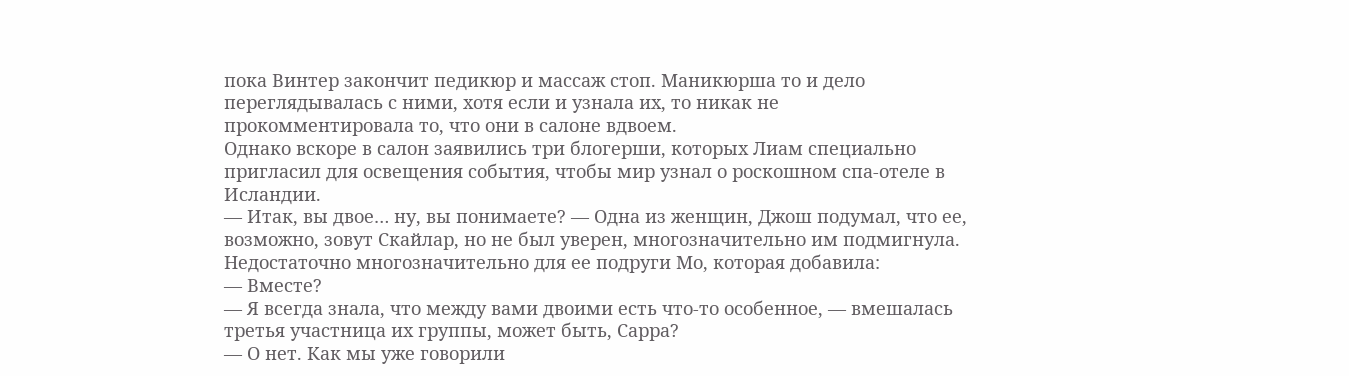пока Винтер закончит педикюр и массаж стоп. Маникюрша то и дело переглядывалась с ними, хотя если и узнала их, то никак не прокомментировала то, что они в салоне вдвоем.
Однако вскоре в салон заявились три блогерши, которых Лиам специально пригласил для освещения события, чтобы мир узнал о роскошном спа-отеле в Исландии.
— Итак, вы двое… ну, вы понимаете? — Одна из женщин, Джош подумал, что ее, возможно, зовут Скайлар, но не был уверен, многозначительно им подмигнула.
Недостаточно многозначительно для ее подруги Мо, которая добавила:
— Вместе?
— Я всегда знала, что между вами двоими есть что-то особенное, — вмешалась третья участница их группы, может быть, Сарра?
— О нет. Как мы уже говорили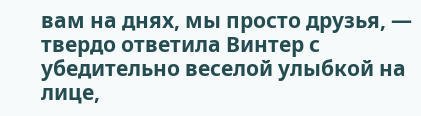вам на днях, мы просто друзья, — твердо ответила Винтер с убедительно веселой улыбкой на лице,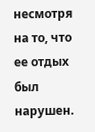несмотря на то, что ее отдых был нарушен.